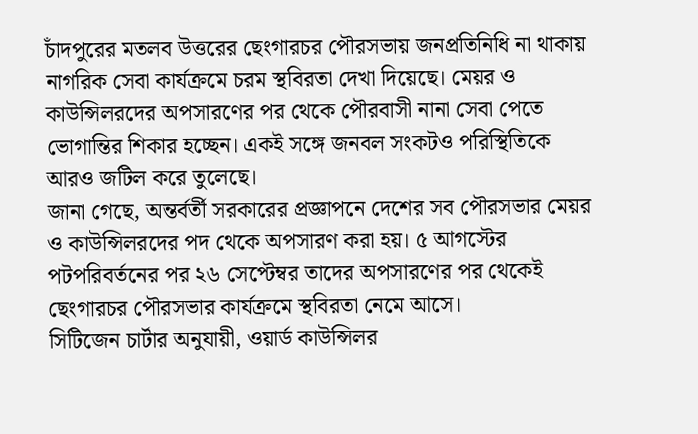চাঁদপুরের মতলব উত্তরের ছেংগারচর পৌরসভায় জনপ্রতিনিধি না থাকায় নাগরিক সেবা কার্যক্রমে চরম স্থবিরতা দেখা দিয়েছে। মেয়র ও কাউন্সিলরদের অপসারণের পর থেকে পৌরবাসী নানা সেবা পেতে ভোগান্তির শিকার হচ্ছেন। একই সঙ্গে জনবল সংকটও পরিস্থিতিকে আরও জটিল করে তুলেছে।
জানা গেছে, অন্তর্বর্তী সরকারের প্রজ্ঞাপনে দেশের সব পৌরসভার মেয়র ও কাউন্সিলরদের পদ থেকে অপসারণ করা হয়। ৫ আগস্টের পটপরিবর্তনের পর ২৬ সেপ্টেম্বর তাদের অপসারণের পর থেকেই ছেংগারচর পৌরসভার কার্যক্রমে স্থবিরতা নেমে আসে।
সিটিজেন চার্টার অনুযায়ী, ওয়ার্ড কাউন্সিলর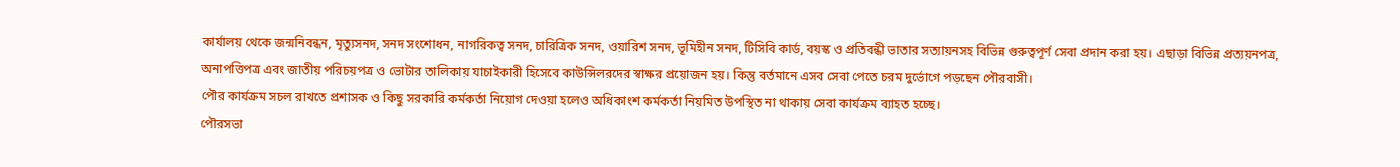কার্যালয় থেকে জন্মনিবন্ধন, মৃত্যুসনদ, সনদ সংশোধন, নাগরিকত্ব সনদ, চারিত্রিক সনদ, ওয়ারিশ সনদ, ভূমিহীন সনদ, টিসিবি কার্ড, বয়স্ক ও প্রতিবন্ধী ভাতার সত্যায়নসহ বিভিন্ন গুরুত্বপূর্ণ সেবা প্রদান করা হয়। এছাড়া বিভিন্ন প্রত্যয়নপত্র, অনাপত্তিপত্র এবং জাতীয় পরিচয়পত্র ও ভোটার তালিকায় যাচাইকারী হিসেবে কাউন্সিলরদের স্বাক্ষর প্রয়োজন হয়। কিন্তু বর্তমানে এসব সেবা পেতে চরম দুর্ভোগে পড়ছেন পৌরবাসী।
পৌর কার্যক্রম সচল রাখতে প্রশাসক ও কিছু সরকারি কর্মকর্তা নিয়োগ দেওয়া হলেও অধিকাংশ কর্মকর্তা নিয়মিত উপস্থিত না থাকায় সেবা কার্যক্রম ব্যাহত হচ্ছে।
পৌরসভা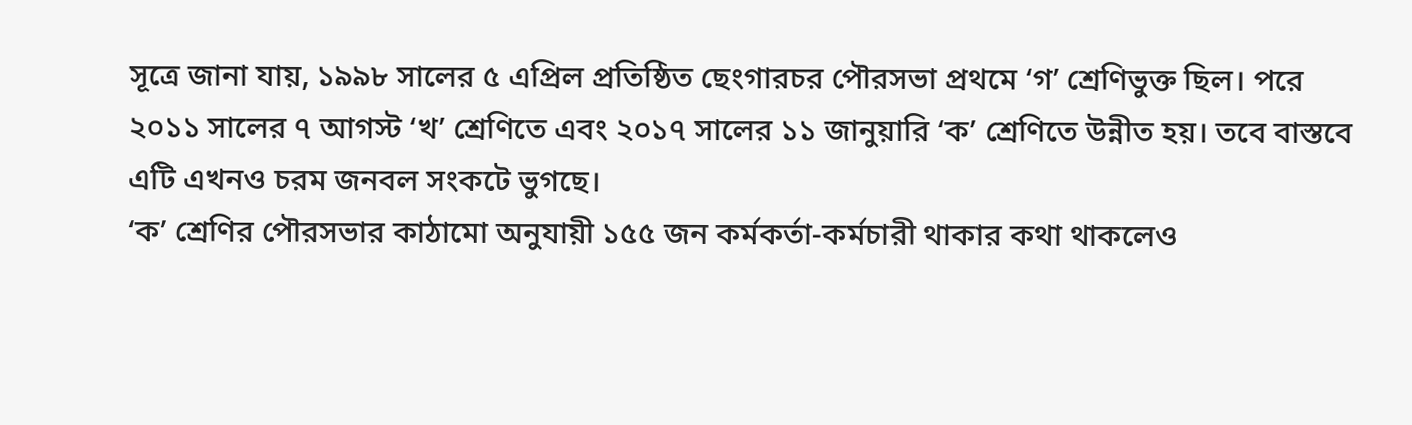সূত্রে জানা যায়, ১৯৯৮ সালের ৫ এপ্রিল প্রতিষ্ঠিত ছেংগারচর পৌরসভা প্রথমে ‘গ’ শ্রেণিভুক্ত ছিল। পরে ২০১১ সালের ৭ আগস্ট ‘খ’ শ্রেণিতে এবং ২০১৭ সালের ১১ জানুয়ারি ‘ক’ শ্রেণিতে উন্নীত হয়। তবে বাস্তবে এটি এখনও চরম জনবল সংকটে ভুগছে।
‘ক’ শ্রেণির পৌরসভার কাঠামো অনুযায়ী ১৫৫ জন কর্মকর্তা-কর্মচারী থাকার কথা থাকলেও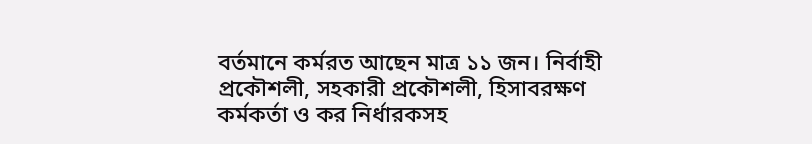বর্তমানে কর্মরত আছেন মাত্র ১১ জন। নির্বাহী প্রকৌশলী, সহকারী প্রকৌশলী, হিসাবরক্ষণ কর্মকর্তা ও কর নির্ধারকসহ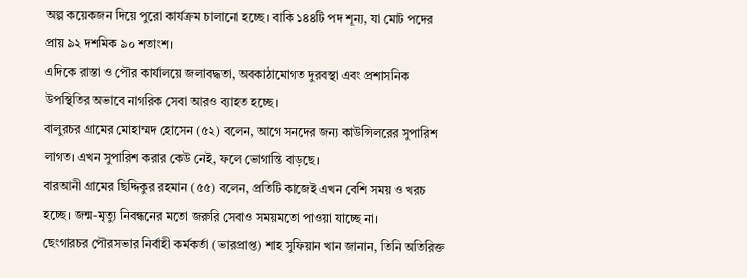অল্প কয়েকজন দিয়ে পুরো কার্যক্রম চালানো হচ্ছে। বাকি ১৪৪টি পদ শূন্য, যা মোট পদের প্রায় ৯২ দশমিক ৯০ শতাংশ।
এদিকে রাস্তা ও পৌর কার্যালয়ে জলাবদ্ধতা, অবকাঠামোগত দুরবস্থা এবং প্রশাসনিক উপস্থিতির অভাবে নাগরিক সেবা আরও ব্যাহত হচ্ছে।
বালুরচর গ্রামের মোহাম্মদ হোসেন (৫২) বলেন, আগে সনদের জন্য কাউন্সিলরের সুপারিশ লাগত। এখন সুপারিশ করার কেউ নেই, ফলে ভোগান্তি বাড়ছে।
বারআনী গ্রামের ছিদ্দিকুর রহমান (৫৫) বলেন, প্রতিটি কাজেই এখন বেশি সময় ও খরচ হচ্ছে। জন্ম-মৃত্যু নিবন্ধনের মতো জরুরি সেবাও সময়মতো পাওয়া যাচ্ছে না।
ছেংগারচর পৌরসভার নির্বাহী কর্মকর্তা (ভারপ্রাপ্ত) শাহ সুফিয়ান খান জানান, তিনি অতিরিক্ত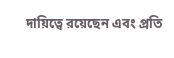দায়িত্বে রয়েছেন এবং প্রতি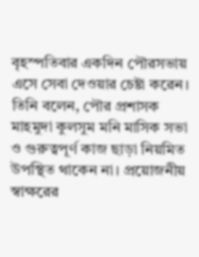বৃহস্পতিবার একদিন পৌরসভায় এসে সেবা দেওয়ার চেষ্টা করেন। তিনি বলেন, পৌর প্রশাসক মাহমুদা কুলসুম মনি মাসিক সভা ও গুরুত্বপূর্ণ কাজ ছাড়া নিয়মিত উপস্থিত থাকেন না। প্রয়োজনীয় স্বাক্ষরের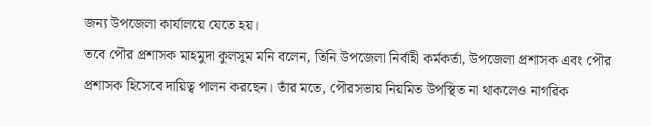জন্য উপজেলা কার্যালয়ে যেতে হয়।
তবে পৌর প্রশাসক মাহমুদা কুলসুম মনি বলেন, তিনি উপজেলা নির্বাহী কর্মকর্তা, উপজেলা প্রশাসক এবং পৌর প্রশাসক হিসেবে দায়িত্ব পালন করছেন। তাঁর মতে, পৌরসভায় নিয়মিত উপস্থিত না থাকলেও নাগরিক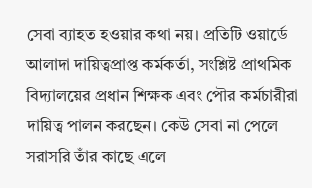সেবা ব্যাহত হওয়ার কথা নয়। প্রতিটি ওয়ার্ডে আলাদা দায়িত্বপ্রাপ্ত কর্মকর্তা, সংশ্লিষ্ট প্রাথমিক বিদ্যালয়ের প্রধান শিক্ষক এবং পৌর কর্মচারীরা দায়িত্ব পালন করছেন। কেউ সেবা না পেলে সরাসরি তাঁর কাছে এলে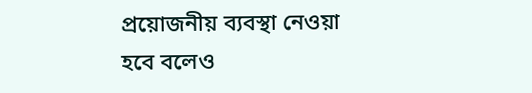প্রয়োজনীয় ব্যবস্থা নেওয়া হবে বলেও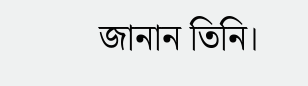জানান তিনি।